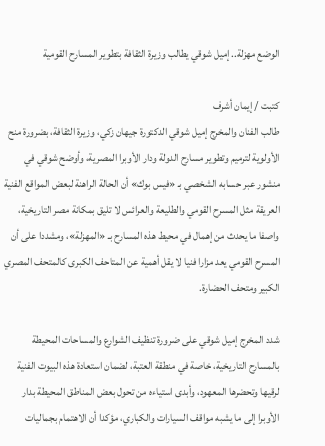الوضع مهزلة.. إميل شوقي يطالب وزيرة الثقافة بتطوير المسارح القومية

كتبت / إيمان أشرف
طالب الفنان والمخرج إميل شوقي الدكتورة جيهان زكي، وزيرة الثقافة، بضرورة منح الأولوية لترميم وتطوير مسارح الدولة ودار الأوبرا المصرية، وأوضح شوقي في منشور عبر حسابه الشخصي بـ «فيس بوك» أن الحالة الراهنة لبعض المواقع الفنية العريقة مثل المسرح القومي والطليعة والعرائس لا تليق بمكانة مصر التاريخية، واصفا ما يحدث من إهمال في محيط هذه المسارح بـ «المهزلة»، ومشددا على أن المسرح القومي يعد مزارا فنيا لا يقل أهمية عن المتاحف الكبرى كالمتحف المصري الكبير ومتحف الحضارة.

شدد المخرج إميل شوقي على ضرورة تنظيف الشوارع والمساحات المحيطة بالمسارح التاريخية، خاصة في منطقة العتبة، لضمان استعادة هذه البيوت الفنية لرقيها وتحضرها المعهود، وأبدى استياءه من تحول بعض المناطق المحيطة بدار الأوبرا إلى ما يشبه مواقف السيارات والكباري، مؤكدا أن الاهتمام بجماليات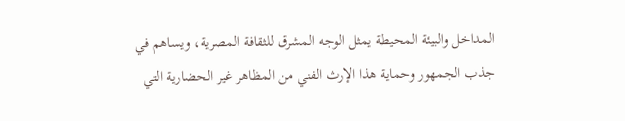المداخل والبيئة المحيطة يمثل الوجه المشرق للثقافة المصرية، ويساهم في جذب الجمهور وحماية هذا الإرث الفني من المظاهر غير الحضارية التي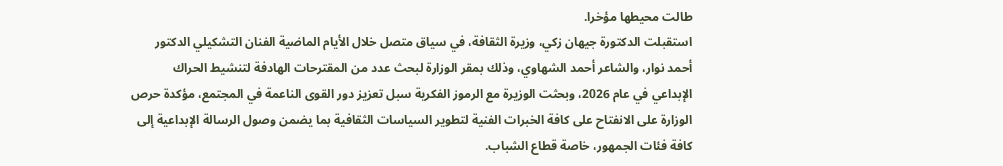طالت محيطها مؤخرا.
استقبلت الدكتورة جيهان زكي، وزيرة الثقافة، في سياق متصل خلال الأيام الماضية الفنان التشكيلي الدكتور أحمد نوار، والشاعر أحمد الشهاوي، وذلك بمقر الوزارة لبحث عدد من المقترحات الهادفة لتنشيط الحراك الإبداعي في عام 2026، وبحثت الوزيرة مع الرموز الفكرية سبل تعزيز دور القوى الناعمة في المجتمع، مؤكدة حرص الوزارة على الانفتاح على كافة الخبرات الفنية لتطوير السياسات الثقافية بما يضمن وصول الرسالة الإبداعية إلى كافة فئات الجمهور، خاصة قطاع الشباب.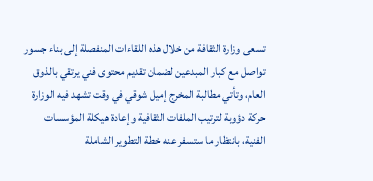تسعى وزارة الثقافة من خلال هذه اللقاءات المنفصلة إلى بناء جسور تواصل مع كبار المبدعين لضمان تقديم محتوى فني يرتقي بالذوق العام، وتأتي مطالبة المخرج إميل شوقي في وقت تشهد فيه الوزارة حركة دؤوبة لترتيب الملفات الثقافية وإعادة هيكلة المؤسسات الفنية، بانتظار ما ستسفر عنه خطة التطوير الشاملة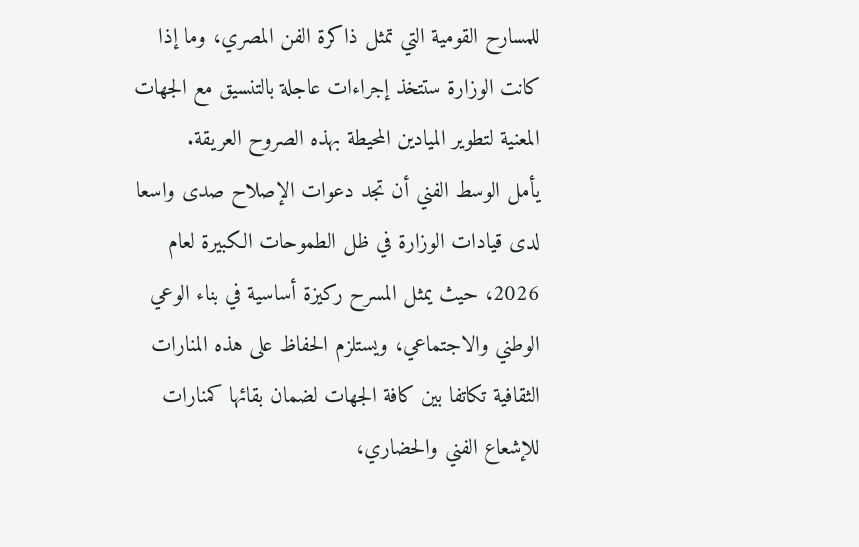للمسارح القومية التي تمثل ذاكرة الفن المصري، وما إذا كانت الوزارة ستتخذ إجراءات عاجلة بالتنسيق مع الجهات المعنية لتطوير الميادين المحيطة بهذه الصروح العريقة.
يأمل الوسط الفني أن تجد دعوات الإصلاح صدى واسعا لدى قيادات الوزارة في ظل الطموحات الكبيرة لعام 2026، حيث يمثل المسرح ركيزة أساسية في بناء الوعي الوطني والاجتماعي، ويستلزم الحفاظ على هذه المنارات الثقافية تكاتفا بين كافة الجهات لضمان بقائها كمنارات للإشعاع الفني والحضاري،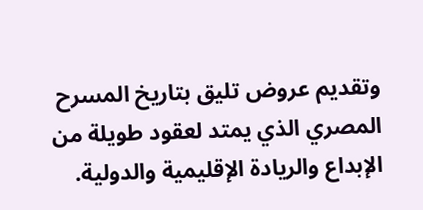وتقديم عروض تليق بتاريخ المسرح المصري الذي يمتد لعقود طويلة من الإبداع والريادة الإقليمية والدولية.